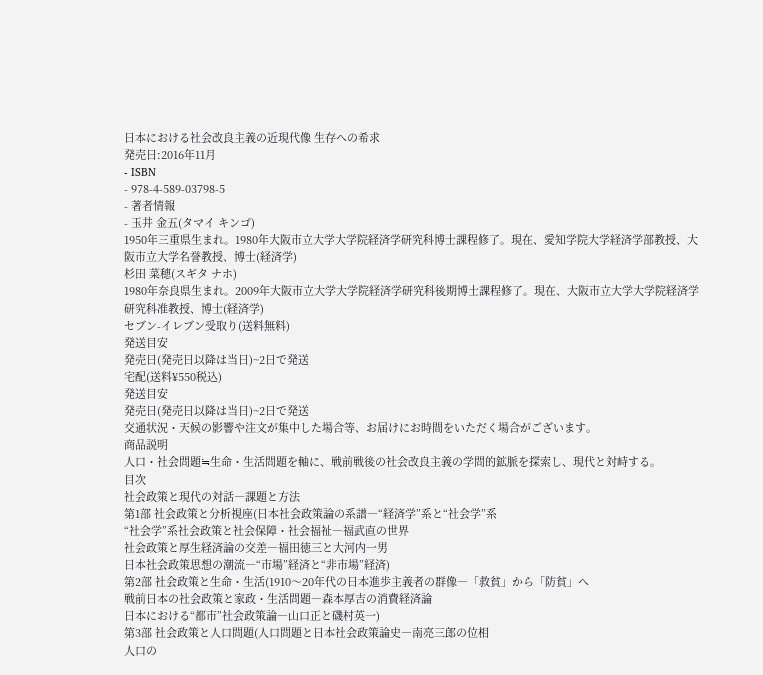日本における社会改良主義の近現代像 生存への希求
発売日:2016年11月
- ISBN
- 978-4-589-03798-5
- 著者情報
- 玉井 金五(タマイ キンゴ)
1950年三重県生まれ。1980年大阪市立大学大学院経済学研究科博士課程修了。現在、愛知学院大学経済学部教授、大阪市立大学名誉教授、博士(経済学)
杉田 菜穂(スギタ ナホ)
1980年奈良県生まれ。2009年大阪市立大学大学院経済学研究科後期博士課程修了。現在、大阪市立大学大学院経済学研究科准教授、博士(経済学)
セブン-イレブン受取り(送料無料)
発送目安
発売日(発売日以降は当日)~2日で発送
宅配(送料¥550税込)
発送目安
発売日(発売日以降は当日)~2日で発送
交通状況・天候の影響や注文が集中した場合等、お届けにお時間をいただく場合がございます。
商品説明
人口・社会問題≒生命・生活問題を軸に、戦前戦後の社会改良主義の学問的鉱脈を探索し、現代と対峙する。
目次
社会政策と現代の対話―課題と方法
第1部 社会政策と分析視座(日本社会政策論の系譜―“経済学”系と“社会学”系
“社会学”系社会政策と社会保障・社会福祉―福武直の世界
社会政策と厚生経済論の交差―福田徳三と大河内一男
日本社会政策思想の潮流―“市場”経済と“非市場”経済)
第2部 社会政策と生命・生活(1910〜20年代の日本進歩主義者の群像―「救貧」から「防貧」へ
戦前日本の社会政策と家政・生活問題―森本厚吉の消費経済論
日本における“都市”社会政策論―山口正と磯村英一)
第3部 社会政策と人口問題(人口問題と日本社会政策論史―南亮三郎の位相
人口の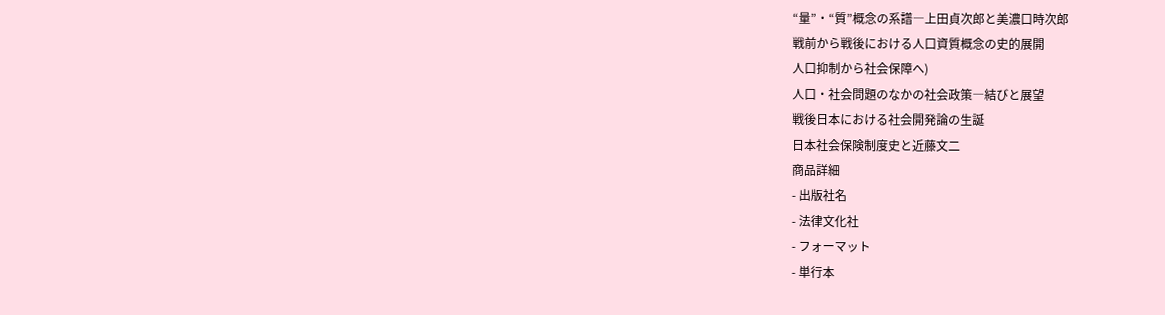“量”・“質”概念の系譜―上田貞次郎と美濃口時次郎
戦前から戦後における人口資質概念の史的展開
人口抑制から社会保障へ)
人口・社会問題のなかの社会政策―結びと展望
戦後日本における社会開発論の生誕
日本社会保険制度史と近藤文二
商品詳細
- 出版社名
- 法律文化社
- フォーマット
- 単行本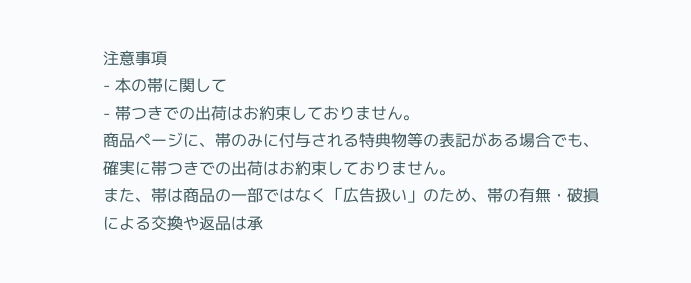注意事項
- 本の帯に関して
- 帯つきでの出荷はお約束しておりません。
商品ページに、帯のみに付与される特典物等の表記がある場合でも、確実に帯つきでの出荷はお約束しておりません。
また、帯は商品の一部ではなく「広告扱い」のため、帯の有無・破損による交換や返品は承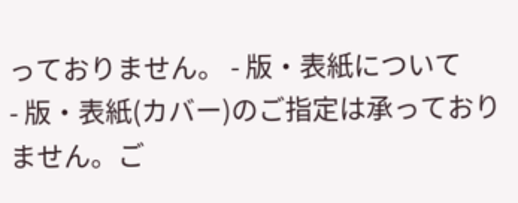っておりません。 - 版・表紙について
- 版・表紙(カバー)のご指定は承っておりません。ご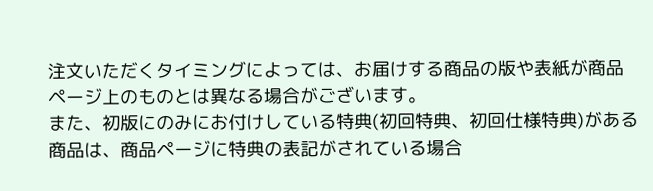注文いただくタイミングによっては、お届けする商品の版や表紙が商品ページ上のものとは異なる場合がございます。
また、初版にのみにお付けしている特典(初回特典、初回仕様特典)がある商品は、商品ページに特典の表記がされている場合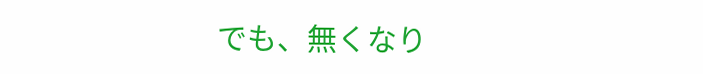でも、無くなり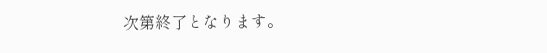次第終了となります。